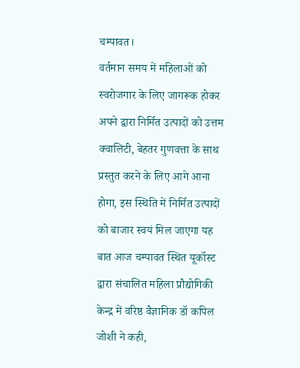चम्पावत।
वर्तमान समय में महिलाओं को स्वरोजगार के लिए जागरूक होकर अपने द्वारा निर्मित उत्पादों को उत्तम क्वालिटी, बेहतर गुणवत्ता के साथ प्रस्तुत करने के लिए आगे आना होगा, इस स्थिति में निर्मित उत्पादों को बाजार स्वयं मिल जाएगा यह बात आज चम्पावत स्थित यूकॉस्ट द्वारा संचालित महिला प्रौद्योगिकी केन्द्र में वरिष्ठ वैज्ञानिक डॉ कपिल जोशी ने कही,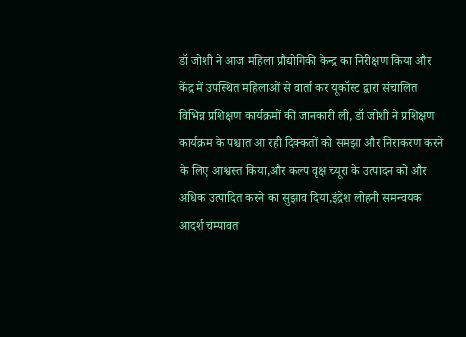डॉ जोशी ने आज महिला प्रौद्योगिकी केन्द्र का निरीक्षण किया और केंद्र में उपस्थित महिलाओं से वार्ता कर यूकॉस्ट द्वारा संचालित विभिन्न प्रशिक्षण कार्यक्रमों की जानकारी ली, डॉ जोशी ने प्रशिक्षण कार्यक्रम के पश्चात आ रही दिक्कतों को समझा और निराकरण करने के लिए आश्वस्त किया,और कल्प वृक्ष च्यूरा के उत्पादन को और अधिक उत्पादित करने का सुझाव दिया,इंद्रेश लोहनी समन्वयक आदर्श चम्पावत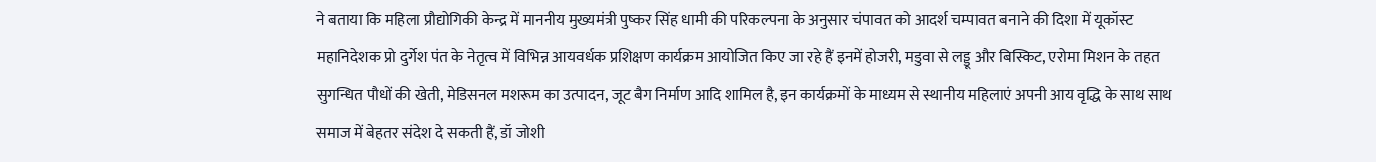ने बताया कि महिला प्रौद्योगिकी केन्द्र में माननीय मुख्यमंत्री पुष्कर सिंह धामी की परिकल्पना के अनुसार चंपावत को आदर्श चम्पावत बनाने की दिशा में यूकॉस्ट महानिदेशक प्रो दुर्गेश पंत के नेतृत्व में विभिन्न आयवर्धक प्रशिक्षण कार्यक्रम आयोजित किए जा रहे हैं इनमें होजरी, मडुवा से लड्डू और बिस्किट, एरोमा मिशन के तहत सुगन्धित पौधों की खेती, मेडिसनल मशरूम का उत्पादन, जूट बैग निर्माण आदि शामिल है, इन कार्यक्रमों के माध्यम से स्थानीय महिलाएं अपनी आय वृद्धि के साथ साथ समाज में बेहतर संदेश दे सकती हैं, डॉ जोशी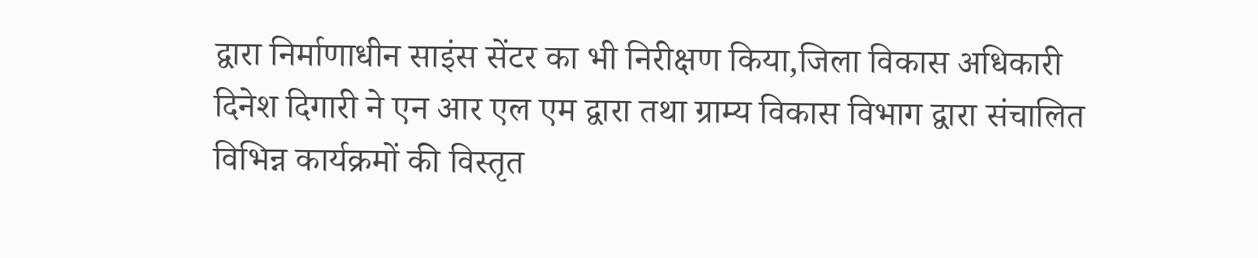द्वारा निर्माणाधीन साइंस सेंटर का भी निरीक्षण किया,जिला विकास अधिकारी दिनेश दिगारी ने एन आर एल एम द्वारा तथा ग्राम्य विकास विभाग द्वारा संचालित विभिन्न कार्यक्रमों की विस्तृत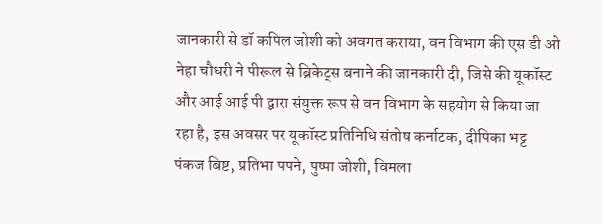जानकारी से डॉ कपिल जोशी को अवगत कराया, वन विभाग की एस डी ओ नेहा चौधरी ने पीरूल से ब्रिकेट्स बनाने की जानकारी दी, जिसे की यूकॉस्ट और आई आई पी द्वारा संयुक्त रूप से वन विभाग के सहयोग से किया जा रहा है, इस अवसर पर यूकॉस्ट प्रतिनिधि संतोष कर्नाटक, दीपिका भट्ट पंकज बिष्ट, प्रतिभा पपने, पुष्पा जोशी, विमला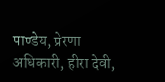पाण्डेय, प्रेरणा अधिकारी, हीरा देवी,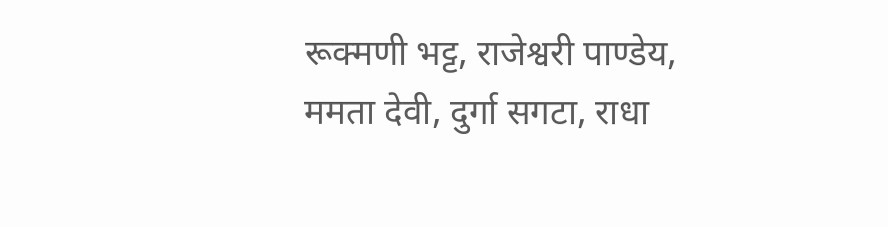रूक्मणी भट्ट, राजेश्वरी पाण्डेय, ममता देवी, दुर्गा सगटा, राधा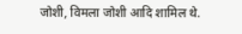जोशी, विमला जोशी आदि शामिल थे.